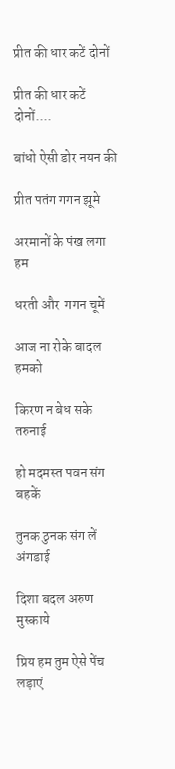प्रीत की धार कटें दोनों

प्रीत की धार कटें दोनों....

बांधो ऐसी डोर नयन की

प्रीत पतंग गगन झूमे

अरमानों के पंख लगा हम

धरती और  गगन चूमें

आज ना रोके बादल हमको

किरण न बेध सके तरुनाई

हो मदमस्त पवन संग बहकें

तुनक ठुनक संग लें अंगडाई

दिशा बदल अरुण मुस्काये

प्रिय हम तुम ऐसे पेंच लड़ाएं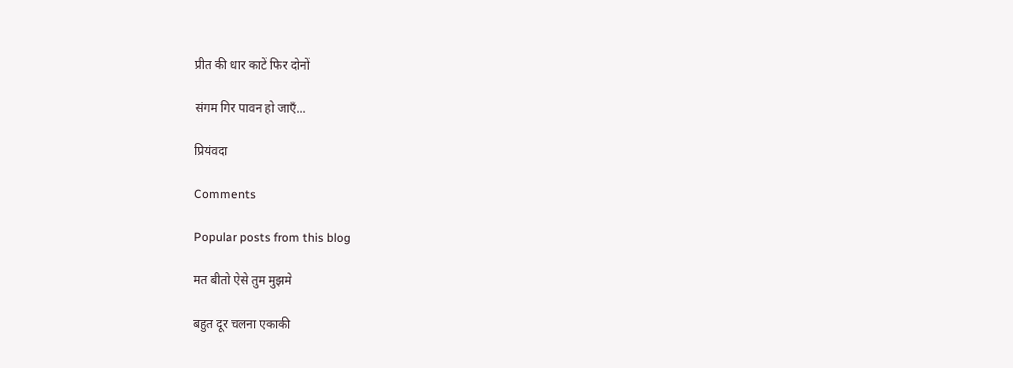प्रीत की धार काटें फिर दोनों

संगम गिर पावन हो जाएँ...

प्रियंवदा

Comments

Popular posts from this blog

मत बीतो ऐसे तुम मुझमे

बहुत दूर चलना एकाकी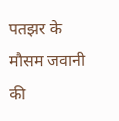पतझर के मौसम जवानी की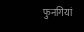फुनगियां